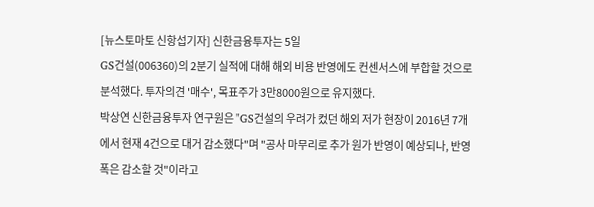[뉴스토마토 신항섭기자] 신한금융투자는 5일
GS건설(006360)의 2분기 실적에 대해 해외 비용 반영에도 컨센서스에 부합할 것으로 분석했다. 투자의견 '매수', 목표주가 3만8000원으로 유지했다.
박상연 신한금융투자 연구원은 "GS건설의 우려가 컸던 해외 저가 현장이 2016년 7개에서 현재 4건으로 대거 감소했다"며 "공사 마무리로 추가 원가 반영이 예상되나, 반영 폭은 감소할 것"이라고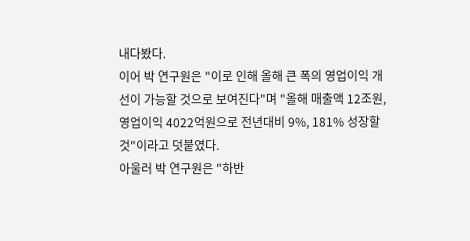내다봤다.
이어 박 연구원은 "이로 인해 올해 큰 폭의 영업이익 개선이 가능할 것으로 보여진다"며 "올해 매출액 12조원, 영업이익 4022억원으로 전년대비 9%, 181% 성장할 것"이라고 덧붙였다.
아울러 박 연구원은 "하반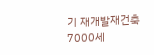기 재개발재건축 7000세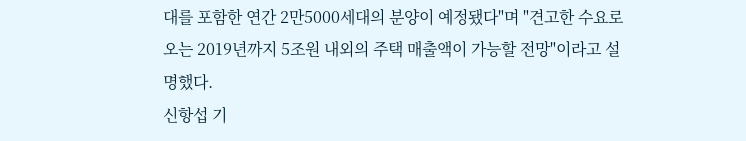대를 포함한 연간 2만5000세대의 분양이 예정됐다"며 "견고한 수요로 오는 2019년까지 5조원 내외의 주택 매출액이 가능할 전망"이라고 설명했다.
신항섭 기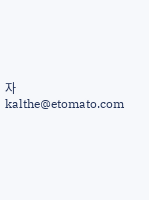자 kalthe@etomato.com